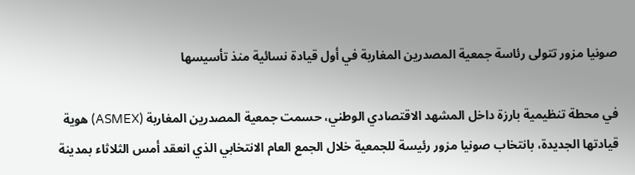صونيا مزور تتولى رئاسة جمعية المصدرين المغاربة في أول قيادة نسائية منذ تأسيسها

في محطة تنظيمية بارزة داخل المشهد الاقتصادي الوطني، حسمت جمعية المصدرين المغاربة (ASMEX) هوية قيادتها الجديدة، بانتخاب صونيا مزور رئيسة للجمعية خلال الجمع العام الانتخابي الذي انعقد أمس الثلاثاء بمدينة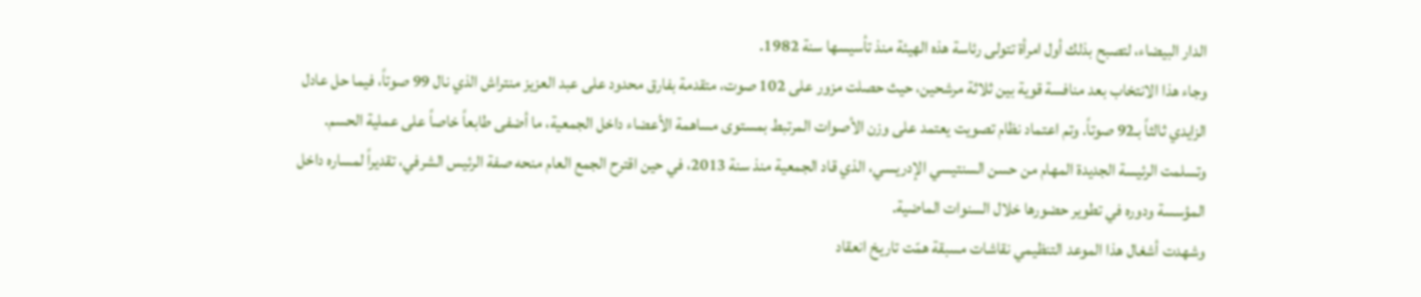الدار البيضاء، لتصبح بذلك أول امرأة تتولى رئاسة هذه الهيئة منذ تأسيسها سنة 1982.
وجاء هذا الانتخاب بعد منافسة قوية بين ثلاثة مرشحين، حيث حصلت مزور على 102 صوت، متقدمة بفارق محدود على عبد العزيز منتراش الذي نال 99 صوتاً، فيما حل عادل الزايدي ثالثاً بـ92 صوتاً. وتم اعتماد نظام تصويت يعتمد على وزن الأصوات المرتبط بمستوى مساهمة الأعضاء داخل الجمعية، ما أضفى طابعاً خاصاً على عملية الحسم.
وتسلمت الرئيسة الجديدة المهام من حسن السنتيسي الإدريسي، الذي قاد الجمعية منذ سنة 2013، في حين اقترح الجمع العام منحه صفة الرئيس الشرفي، تقديراً لمساره داخل المؤسسة ودوره في تطوير حضورها خلال السنوات الماضية.
وشهدت أشغال هذا الموعد التنظيمي نقاشات مسبقة همّت تاريخ انعقاد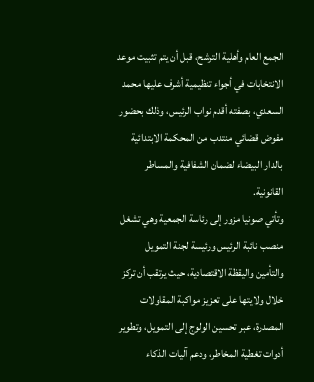الجمع العام وأهلية الترشح، قبل أن يتم تثبيت موعد الانتخابات في أجواء تنظيمية أشرف عليها محمد السعدي، بصفته أقدم نواب الرئيس، وذلك بحضور مفوض قضائي منتدب من المحكمة الابتدائية بالدار البيضاء لضمان الشفافية والمساطر القانونية.
وتأتي صونيا مزور إلى رئاسة الجمعية وهي تشغل منصب نائبة الرئيس ورئيسة لجنة التمويل والتأمين واليقظة الاقتصادية، حيث يرتقب أن تركز خلال ولايتها على تعزيز مواكبة المقاولات المصدرة، عبر تحسين الولوج إلى التمويل، وتطوير أدوات تغطية المخاطر، ودعم آليات الذكاء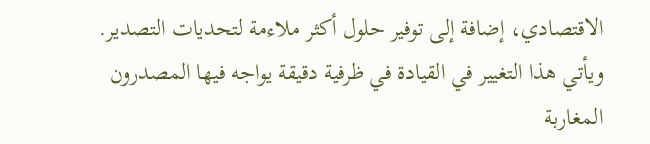الاقتصادي، إضافة إلى توفير حلول أكثر ملاءمة لتحديات التصدير.
ويأتي هذا التغيير في القيادة في ظرفية دقيقة يواجه فيها المصدرون المغاربة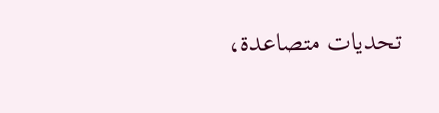تحديات متصاعدة،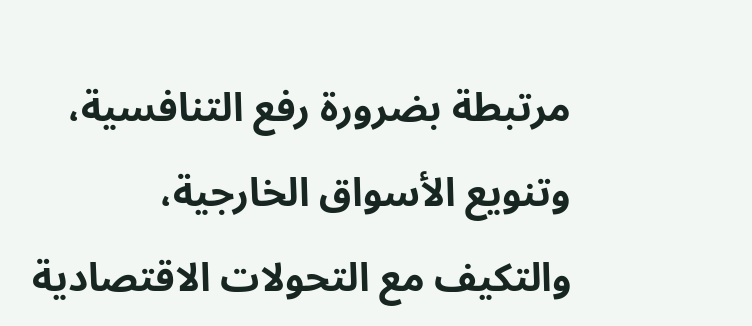مرتبطة بضرورة رفع التنافسية، وتنويع الأسواق الخارجية، والتكيف مع التحولات الاقتصادية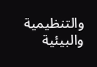والتنظيمية والبيئية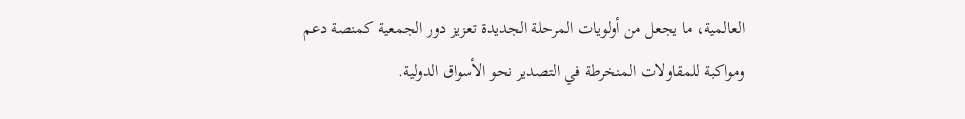العالمية، ما يجعل من أولويات المرحلة الجديدة تعزيز دور الجمعية كمنصة دعم ومواكبة للمقاولات المنخرطة في التصدير نحو الأسواق الدولية.